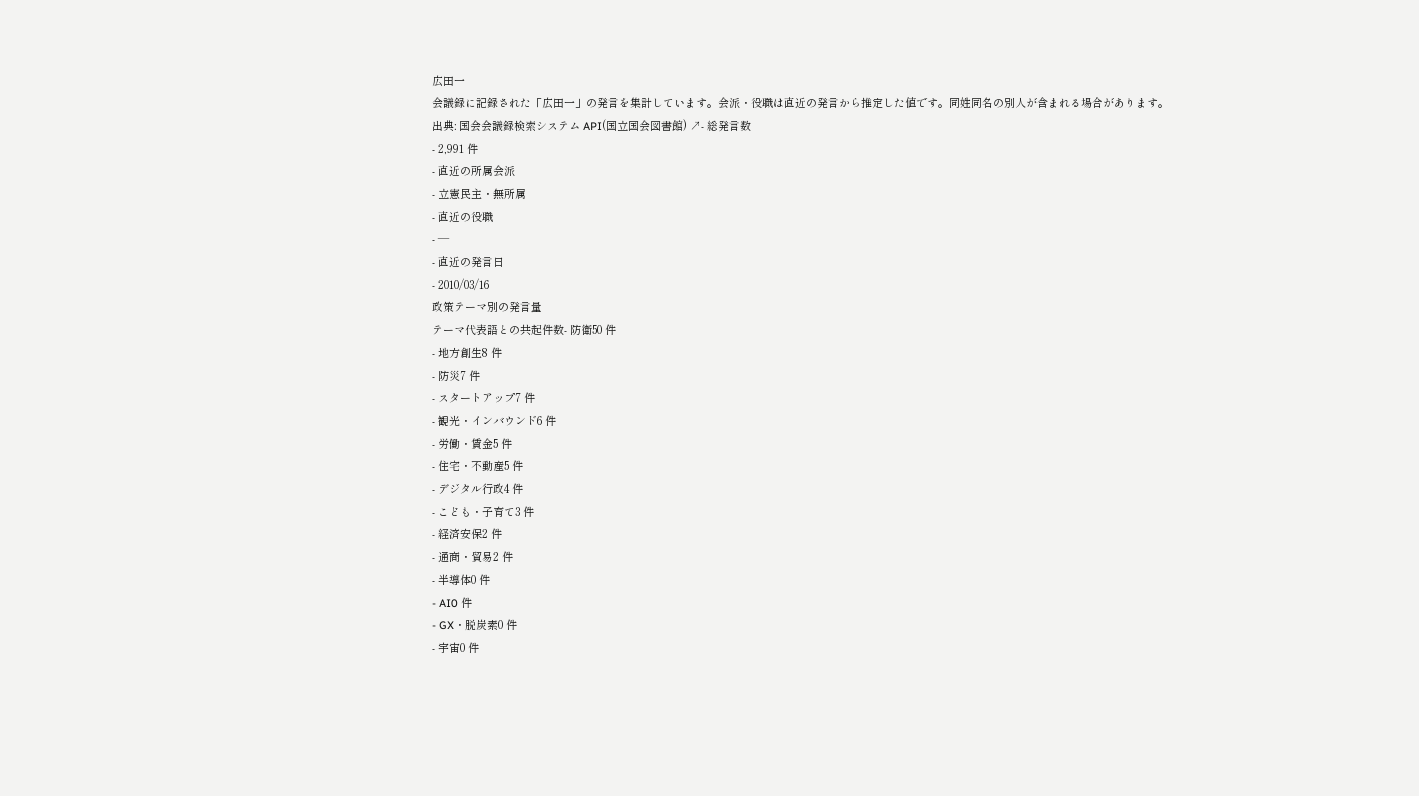広田一
会議録に記録された「広田一」の発言を集計しています。会派・役職は直近の発言から推定した値です。同姓同名の別人が含まれる場合があります。
出典: 国会会議録検索システム API(国立国会図書館) ↗- 総発言数
- 2,991 件
- 直近の所属会派
- 立憲民主・無所属
- 直近の役職
- —
- 直近の発言日
- 2010/03/16
政策テーマ別の発言量
テーマ代表語との共起件数- 防衛50 件
- 地方創生8 件
- 防災7 件
- スタートアップ7 件
- 観光・インバウンド6 件
- 労働・賃金5 件
- 住宅・不動産5 件
- デジタル行政4 件
- こども・子育て3 件
- 経済安保2 件
- 通商・貿易2 件
- 半導体0 件
- AI0 件
- GX・脱炭素0 件
- 宇宙0 件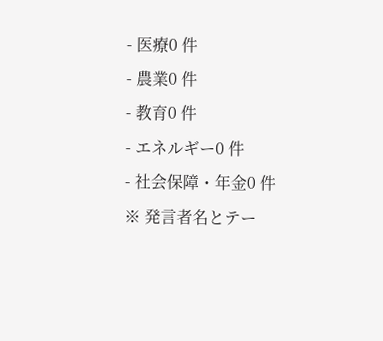- 医療0 件
- 農業0 件
- 教育0 件
- エネルギー0 件
- 社会保障・年金0 件
※ 発言者名とテー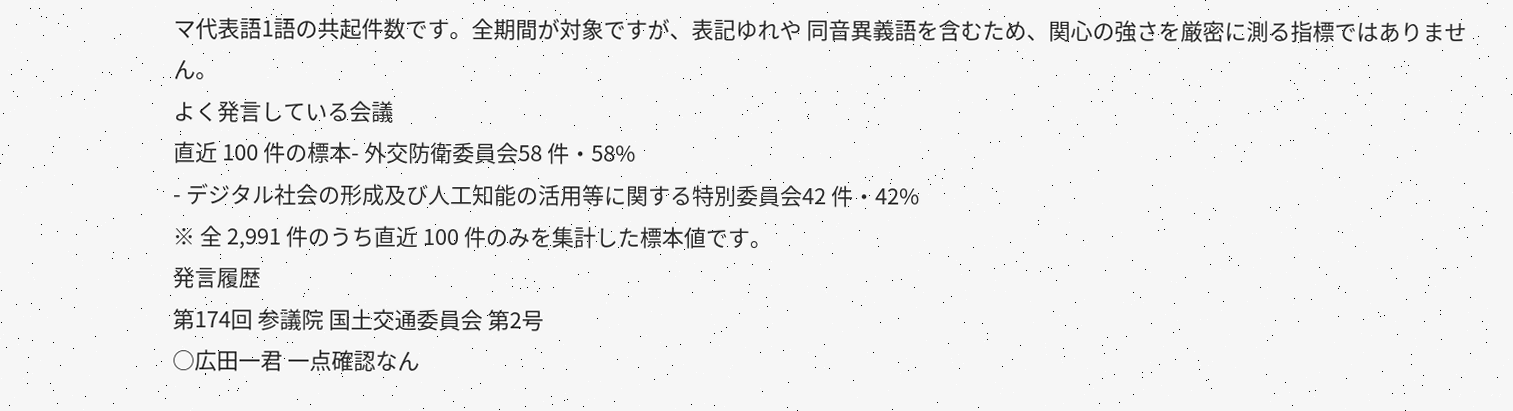マ代表語1語の共起件数です。全期間が対象ですが、表記ゆれや 同音異義語を含むため、関心の強さを厳密に測る指標ではありません。
よく発言している会議
直近 100 件の標本- 外交防衛委員会58 件・58%
- デジタル社会の形成及び人工知能の活用等に関する特別委員会42 件・42%
※ 全 2,991 件のうち直近 100 件のみを集計した標本値です。
発言履歴
第174回 参議院 国土交通委員会 第2号
○広田一君 一点確認なん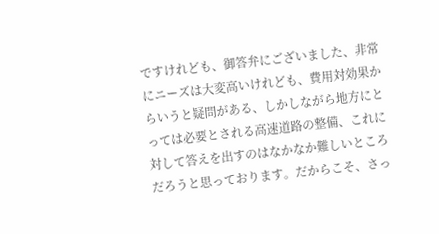ですけれども、御答弁にございました、非常にニーズは大変高いけれども、費用対効果からいうと疑問がある、しかしながら地方にとっては必要とされる高速道路の整備、これに対して答えを出すのはなかなか難しいところだろうと思っております。だからこそ、さっ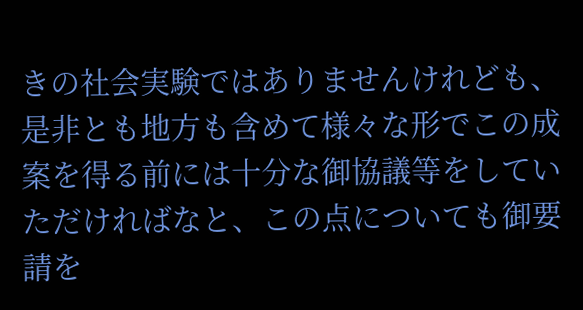きの社会実験ではありませんけれども、是非とも地方も含めて様々な形でこの成案を得る前には十分な御協議等をしていただければなと、この点についても御要請を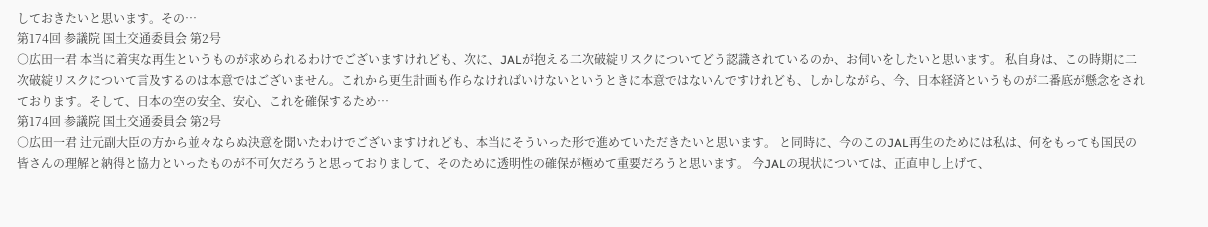しておきたいと思います。その…
第174回 参議院 国土交通委員会 第2号
○広田一君 本当に着実な再生というものが求められるわけでございますけれども、次に、JALが抱える二次破綻リスクについてどう認識されているのか、お伺いをしたいと思います。 私自身は、この時期に二次破綻リスクについて言及するのは本意ではございません。これから更生計画も作らなければいけないというときに本意ではないんですけれども、しかしながら、今、日本経済というものが二番底が懸念をされております。そして、日本の空の安全、安心、これを確保するため…
第174回 参議院 国土交通委員会 第2号
○広田一君 辻元副大臣の方から並々ならぬ決意を聞いたわけでございますけれども、本当にそういった形で進めていただきたいと思います。 と同時に、今のこのJAL再生のためには私は、何をもっても国民の皆さんの理解と納得と協力といったものが不可欠だろうと思っておりまして、そのために透明性の確保が極めて重要だろうと思います。 今JALの現状については、正直申し上げて、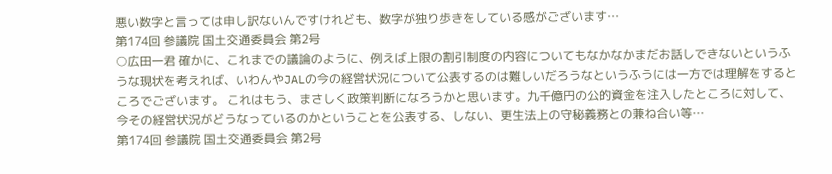悪い数字と言っては申し訳ないんですけれども、数字が独り歩きをしている感がございます…
第174回 参議院 国土交通委員会 第2号
○広田一君 確かに、これまでの議論のように、例えば上限の割引制度の内容についてもなかなかまだお話しできないというふうな現状を考えれば、いわんやJALの今の経営状況について公表するのは難しいだろうなというふうには一方では理解をするところでございます。 これはもう、まさしく政策判断になろうかと思います。九千億円の公的資金を注入したところに対して、今その経営状況がどうなっているのかということを公表する、しない、更生法上の守秘義務との兼ね合い等…
第174回 参議院 国土交通委員会 第2号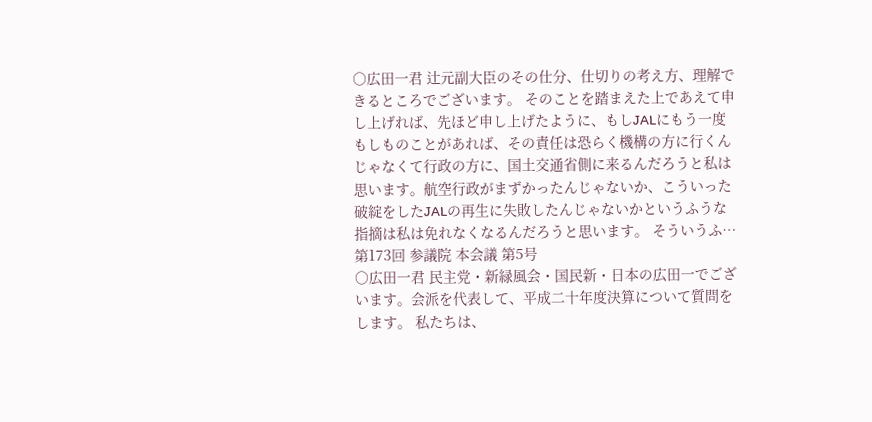○広田一君 辻元副大臣のその仕分、仕切りの考え方、理解できるところでございます。 そのことを踏まえた上であえて申し上げれば、先ほど申し上げたように、もしJALにもう一度もしものことがあれば、その責任は恐らく機構の方に行くんじゃなくて行政の方に、国土交通省側に来るんだろうと私は思います。航空行政がまずかったんじゃないか、こういった破綻をしたJALの再生に失敗したんじゃないかというふうな指摘は私は免れなくなるんだろうと思います。 そういうふ…
第173回 参議院 本会議 第5号
○広田一君 民主党・新緑風会・国民新・日本の広田一でございます。会派を代表して、平成二十年度決算について質問をします。 私たちは、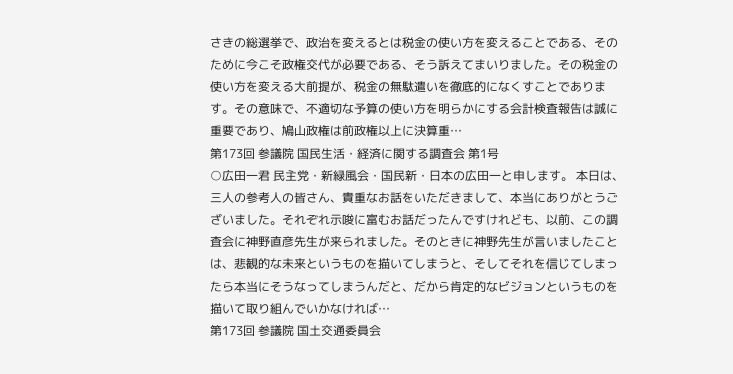さきの総選挙で、政治を変えるとは税金の使い方を変えることである、そのために今こそ政権交代が必要である、そう訴えてまいりました。その税金の使い方を変える大前提が、税金の無駄遣いを徹底的になくすことであります。その意味で、不適切な予算の使い方を明らかにする会計検査報告は誠に重要であり、鳩山政権は前政権以上に決算重…
第173回 参議院 国民生活・経済に関する調査会 第1号
○広田一君 民主党・新緑風会・国民新・日本の広田一と申します。 本日は、三人の参考人の皆さん、貴重なお話をいただきまして、本当にありがとうございました。それぞれ示唆に富むお話だったんですけれども、以前、この調査会に神野直彦先生が来られました。そのときに神野先生が言いましたことは、悲観的な未来というものを描いてしまうと、そしてそれを信じてしまったら本当にそうなってしまうんだと、だから肯定的なビジョンというものを描いて取り組んでいかなければ…
第173回 参議院 国土交通委員会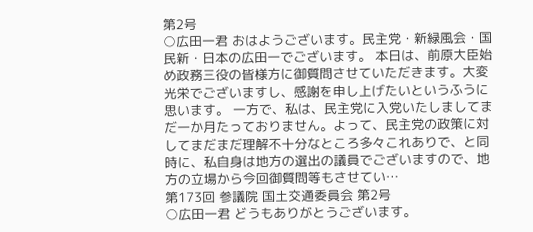第2号
○広田一君 おはようございます。民主党・新緑風会・国民新・日本の広田一でございます。 本日は、前原大臣始め政務三役の皆様方に御質問させていただきます。大変光栄でございますし、感謝を申し上げたいというふうに思います。 一方で、私は、民主党に入党いたしましてまだ一か月たっておりません。よって、民主党の政策に対してまだまだ理解不十分なところ多々これありで、と同時に、私自身は地方の選出の議員でございますので、地方の立場から今回御質問等もさせてい…
第173回 参議院 国土交通委員会 第2号
○広田一君 どうもありがとうございます。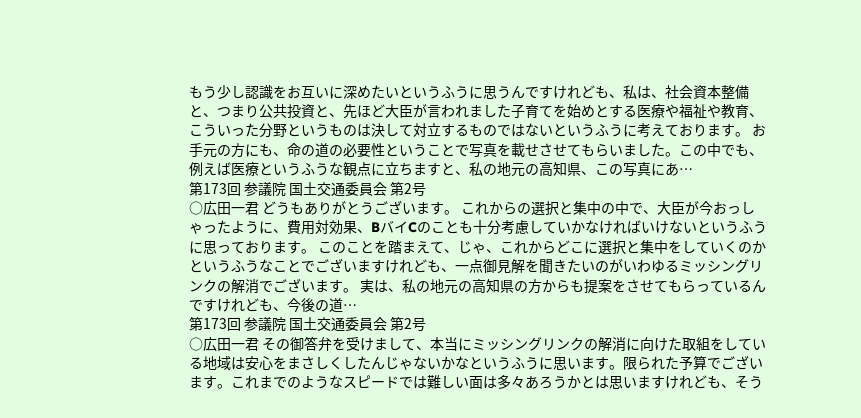もう少し認識をお互いに深めたいというふうに思うんですけれども、私は、社会資本整備と、つまり公共投資と、先ほど大臣が言われました子育てを始めとする医療や福祉や教育、こういった分野というものは決して対立するものではないというふうに考えております。 お手元の方にも、命の道の必要性ということで写真を載せさせてもらいました。この中でも、例えば医療というふうな観点に立ちますと、私の地元の高知県、この写真にあ…
第173回 参議院 国土交通委員会 第2号
○広田一君 どうもありがとうございます。 これからの選択と集中の中で、大臣が今おっしゃったように、費用対効果、BバイCのことも十分考慮していかなければいけないというふうに思っております。 このことを踏まえて、じゃ、これからどこに選択と集中をしていくのかというふうなことでございますけれども、一点御見解を聞きたいのがいわゆるミッシングリンクの解消でございます。 実は、私の地元の高知県の方からも提案をさせてもらっているんですけれども、今後の道…
第173回 参議院 国土交通委員会 第2号
○広田一君 その御答弁を受けまして、本当にミッシングリンクの解消に向けた取組をしている地域は安心をまさしくしたんじゃないかなというふうに思います。限られた予算でございます。これまでのようなスピードでは難しい面は多々あろうかとは思いますけれども、そう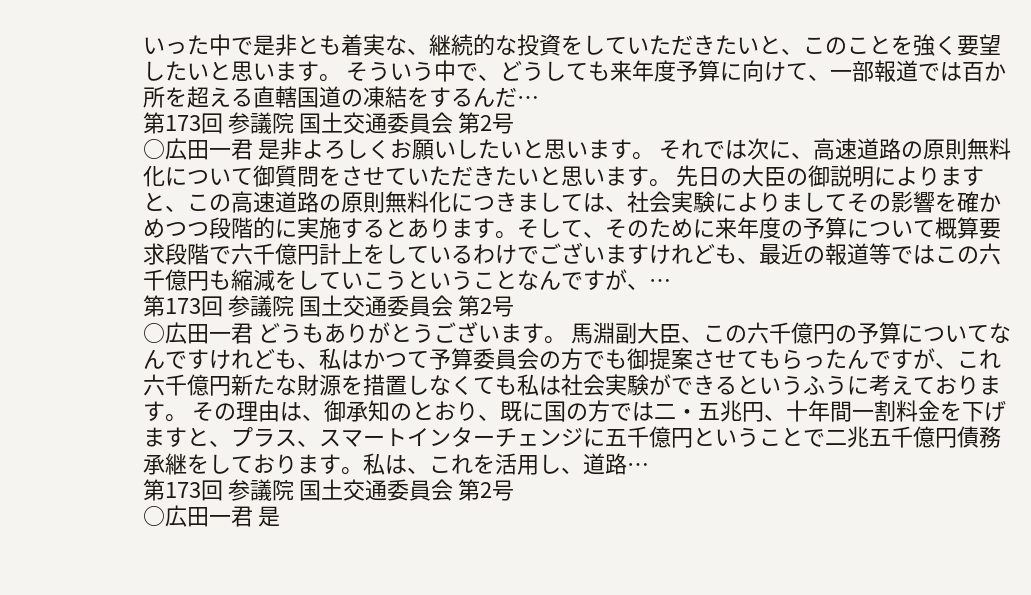いった中で是非とも着実な、継続的な投資をしていただきたいと、このことを強く要望したいと思います。 そういう中で、どうしても来年度予算に向けて、一部報道では百か所を超える直轄国道の凍結をするんだ…
第173回 参議院 国土交通委員会 第2号
○広田一君 是非よろしくお願いしたいと思います。 それでは次に、高速道路の原則無料化について御質問をさせていただきたいと思います。 先日の大臣の御説明によりますと、この高速道路の原則無料化につきましては、社会実験によりましてその影響を確かめつつ段階的に実施するとあります。そして、そのために来年度の予算について概算要求段階で六千億円計上をしているわけでございますけれども、最近の報道等ではこの六千億円も縮減をしていこうということなんですが、…
第173回 参議院 国土交通委員会 第2号
○広田一君 どうもありがとうございます。 馬淵副大臣、この六千億円の予算についてなんですけれども、私はかつて予算委員会の方でも御提案させてもらったんですが、これ六千億円新たな財源を措置しなくても私は社会実験ができるというふうに考えております。 その理由は、御承知のとおり、既に国の方では二・五兆円、十年間一割料金を下げますと、プラス、スマートインターチェンジに五千億円ということで二兆五千億円債務承継をしております。私は、これを活用し、道路…
第173回 参議院 国土交通委員会 第2号
○広田一君 是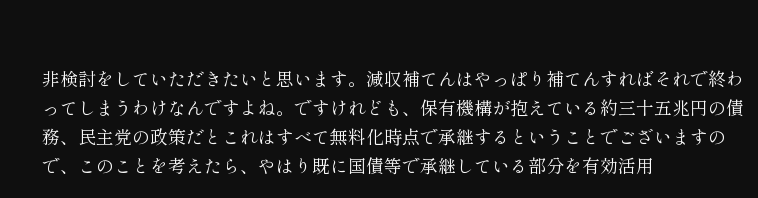非検討をしていただきたいと思います。減収補てんはやっぱり補てんすればそれで終わってしまうわけなんですよね。ですけれども、保有機構が抱えている約三十五兆円の債務、民主党の政策だとこれはすべて無料化時点で承継するということでございますので、このことを考えたら、やはり既に国債等で承継している部分を有効活用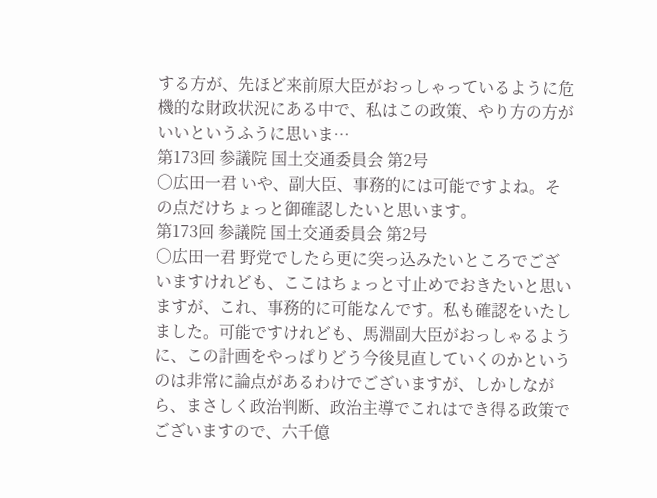する方が、先ほど来前原大臣がおっしゃっているように危機的な財政状況にある中で、私はこの政策、やり方の方がいいというふうに思いま…
第173回 参議院 国土交通委員会 第2号
○広田一君 いや、副大臣、事務的には可能ですよね。その点だけちょっと御確認したいと思います。
第173回 参議院 国土交通委員会 第2号
○広田一君 野党でしたら更に突っ込みたいところでございますけれども、ここはちょっと寸止めでおきたいと思いますが、これ、事務的に可能なんです。私も確認をいたしました。可能ですけれども、馬淵副大臣がおっしゃるように、この計画をやっぱりどう今後見直していくのかというのは非常に論点があるわけでございますが、しかしながら、まさしく政治判断、政治主導でこれはでき得る政策でございますので、六千億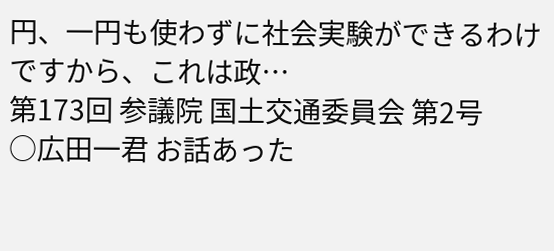円、一円も使わずに社会実験ができるわけですから、これは政…
第173回 参議院 国土交通委員会 第2号
○広田一君 お話あった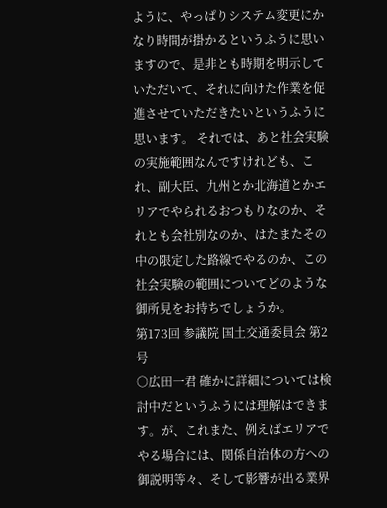ように、やっぱりシステム変更にかなり時間が掛かるというふうに思いますので、是非とも時期を明示していただいて、それに向けた作業を促進させていただきたいというふうに思います。 それでは、あと社会実験の実施範囲なんですけれども、これ、副大臣、九州とか北海道とかエリアでやられるおつもりなのか、それとも会社別なのか、はたまたその中の限定した路線でやるのか、この社会実験の範囲についてどのような御所見をお持ちでしょうか。
第173回 参議院 国土交通委員会 第2号
○広田一君 確かに詳細については検討中だというふうには理解はできます。が、これまた、例えばエリアでやる場合には、関係自治体の方への御説明等々、そして影響が出る業界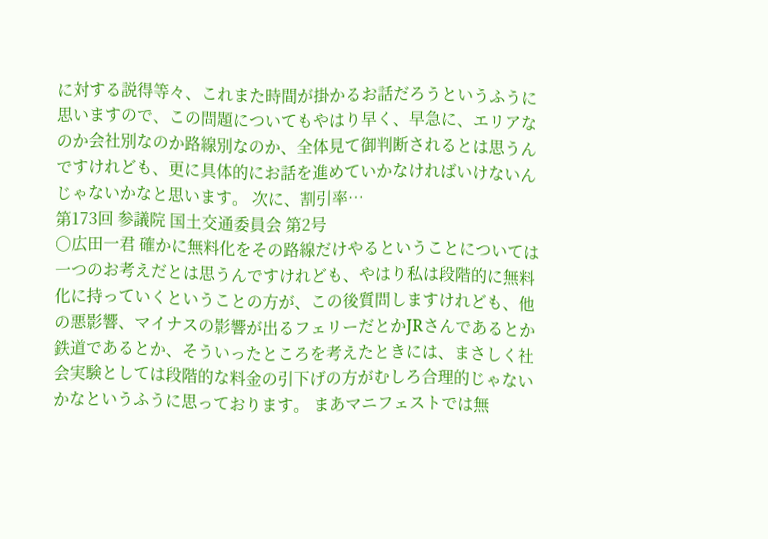に対する説得等々、これまた時間が掛かるお話だろうというふうに思いますので、この問題についてもやはり早く、早急に、エリアなのか会社別なのか路線別なのか、全体見て御判断されるとは思うんですけれども、更に具体的にお話を進めていかなければいけないんじゃないかなと思います。 次に、割引率…
第173回 参議院 国土交通委員会 第2号
○広田一君 確かに無料化をその路線だけやるということについては一つのお考えだとは思うんですけれども、やはり私は段階的に無料化に持っていくということの方が、この後質問しますけれども、他の悪影響、マイナスの影響が出るフェリーだとかJRさんであるとか鉄道であるとか、そういったところを考えたときには、まさしく社会実験としては段階的な料金の引下げの方がむしろ合理的じゃないかなというふうに思っております。 まあマニフェストでは無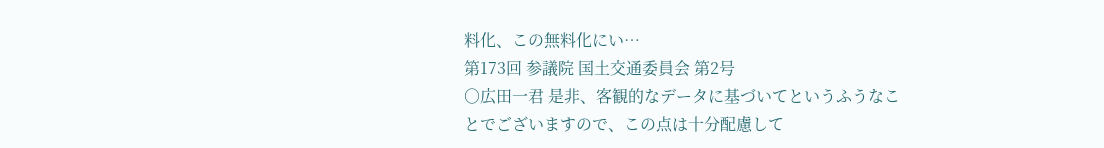料化、この無料化にい…
第173回 参議院 国土交通委員会 第2号
○広田一君 是非、客観的なデータに基づいてというふうなことでございますので、この点は十分配慮して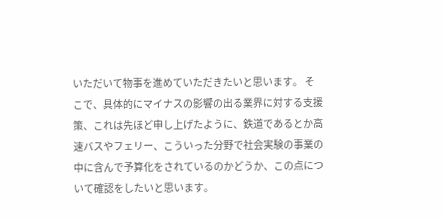いただいて物事を進めていただきたいと思います。 そこで、具体的にマイナスの影響の出る業界に対する支援策、これは先ほど申し上げたように、鉄道であるとか高速バスやフェリー、こういった分野で社会実験の事業の中に含んで予算化をされているのかどうか、この点について確認をしたいと思います。